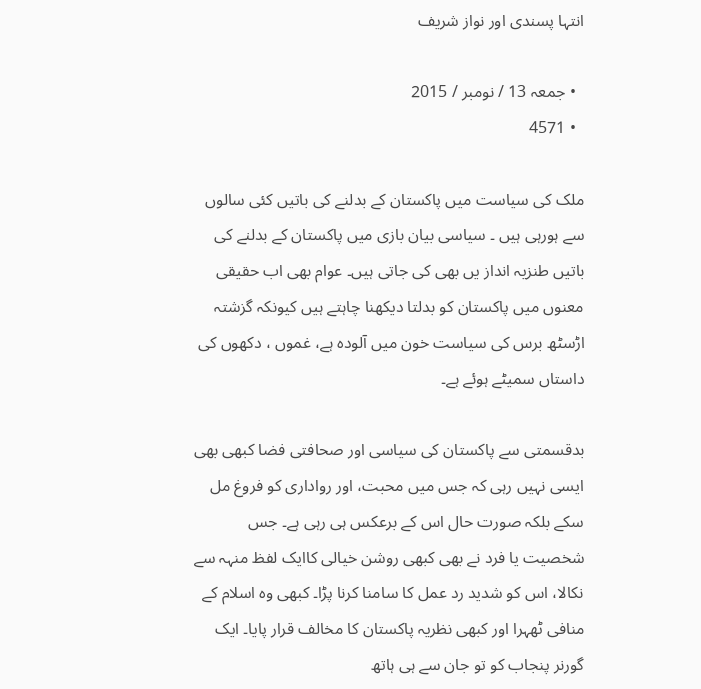انتہا پسندی اور نواز شریف

  • جمعہ 13 / نومبر / 2015
  • 4571

ملک کی سیاست میں پاکستان کے بدلنے کی باتیں کئی سالوں سے ہورہی ہیں ۔ سیاسی بیان بازی میں پاکستان کے بدلنے کی باتیں طنزیہ انداز یں بھی کی جاتی ہیں۔ عوام بھی اب حقیقی معنوں میں پاکستان کو بدلتا دیکھنا چاہتے ہیں کیونکہ گزشتہ اڑسٹھ برس کی سیاست خون میں آلودہ ہے، غموں ، دکھوں کی داستاں سمیٹے ہوئے ہے۔

بدقسمتی سے پاکستان کی سیاسی اور صحافتی فضا کبھی بھی ایسی نہیں رہی کہ جس میں محبت، اور رواداری کو فروغ مل سکے بلکہ صورت حال اس کے برعکس ہی رہی ہے۔ جس شخصیت یا فرد نے بھی کبھی روشن خیالی کاایک لفظ منہہ سے نکالا، اس کو شدید رد عمل کا سامنا کرنا پڑا۔ کبھی وہ اسلام کے منافی ٹھہرا اور کبھی نظریہ پاکستان کا مخالف قرار پایا۔ ایک گورنر پنجاب کو تو جان سے ہی ہاتھ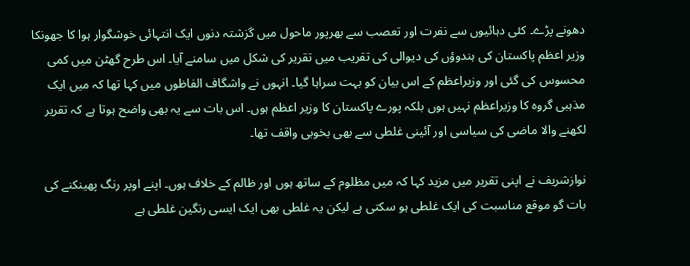دھونے پڑے۔ کئی دہائیوں سے نفرت اور تعصب سے بھرپور ماحول میں گزشتہ دنوں ایک انتہائی خوشگوار ہوا کا جھونکا وزیر اعظم پاکستان کی ہندوؤں کی دیوالی کی تقریب میں تقریر کی شکل میں سامنے آیا۔ اس طرح گھٹن میں کمی محسوس کی گئی اور وزیراعظم کے اس بیان کو بہت سراہا گیا۔ انہوں نے واشگاف الفاظوں میں کہا تھا کہ میں ایک مذہبی گروہ کا وزیراعظم نہیں ہوں بلکہ پورے پاکستان کا وزیر اعظم ہوں۔ اس بات سے یہ بھی واضح ہوتا ہے کہ تقریر لکھنے والا ماضی کی سیاسی اور آئینی غلطی سے بھی بخوبی واقف تھا۔

نوازشریف نے اپنی تقریر میں مزید کہا کہ میں مظلوم کے ساتھ ہوں اور ظالم کے خلاف ہوں۔ اپنے اوپر رنگ پھینکنے کی بات گو موقع مناسبت کی ایک غلطی ہو سکتی ہے لیکن یہ غلطی بھی ایک ایسی رنگین غلطی ہے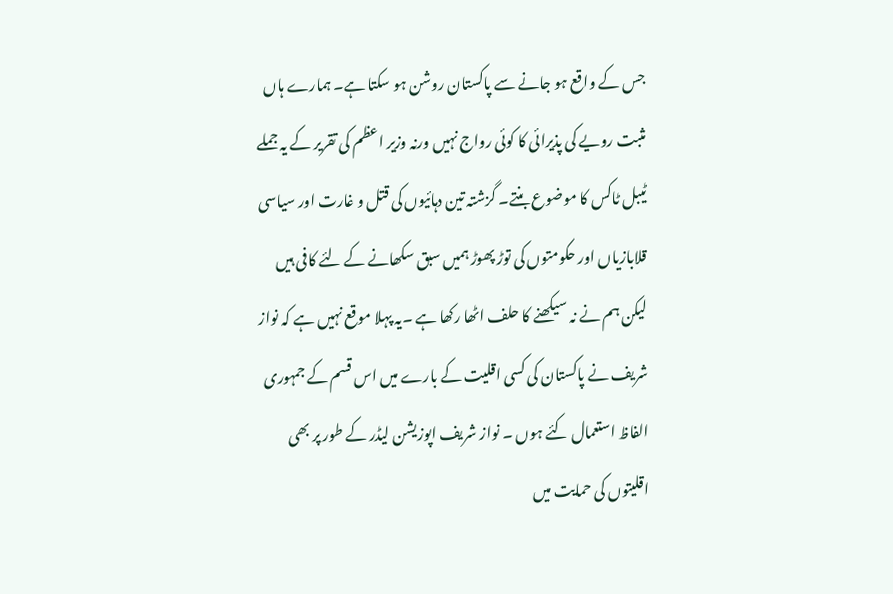جس کے واقع ہو جانے سے پاکستان روشن ہو سکتا ہے۔ ہمارے ہاں مثبت رویے کی پذیرائی کا کوئی رواج نہیں ورنہ وزیر اعظم کی تقریر کے یہ جملے ٹیبل ٹاکس کا موضوع بنتے۔ گزشتہ تین دہائیوں کی قتل و غارت اور سیاسی قلابازیاں اور حکومتوں کی توڑ پھوڑ ہمیں سبق سکھانے کے لئے کافی ہیں لیکن ہم نے نہ سیکھنے کا حلف اٹھا رکھا ہے ۔یہ پہلا موقع نہیں ہے کہ نواز شریف نے پاکستان کی کسی اقلیت کے بارے میں اس قسم کے جمہوری الفاظ استعمال کئے ہوں ۔ نواز شریف اپوزیشن لیڈر کے طور پر بھی اقلیتوں کی حمایت میں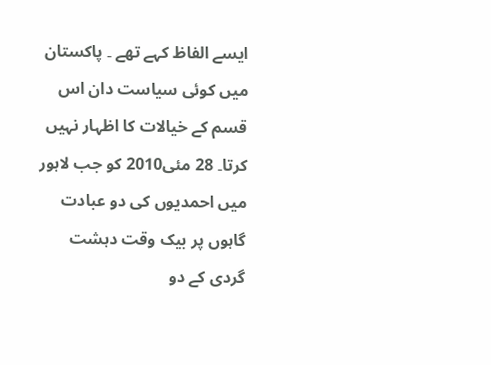ایسے الفاظ کہے تھے ۔ پاکستان میں کوئی سیاست دان اس قسم کے خیالات کا اظہار نہیں کرتا۔ 28 مئی2010 کو جب لاہور میں احمدیوں کی دو عبادت گاہوں پر بیک وقت دہشت گردی کے دو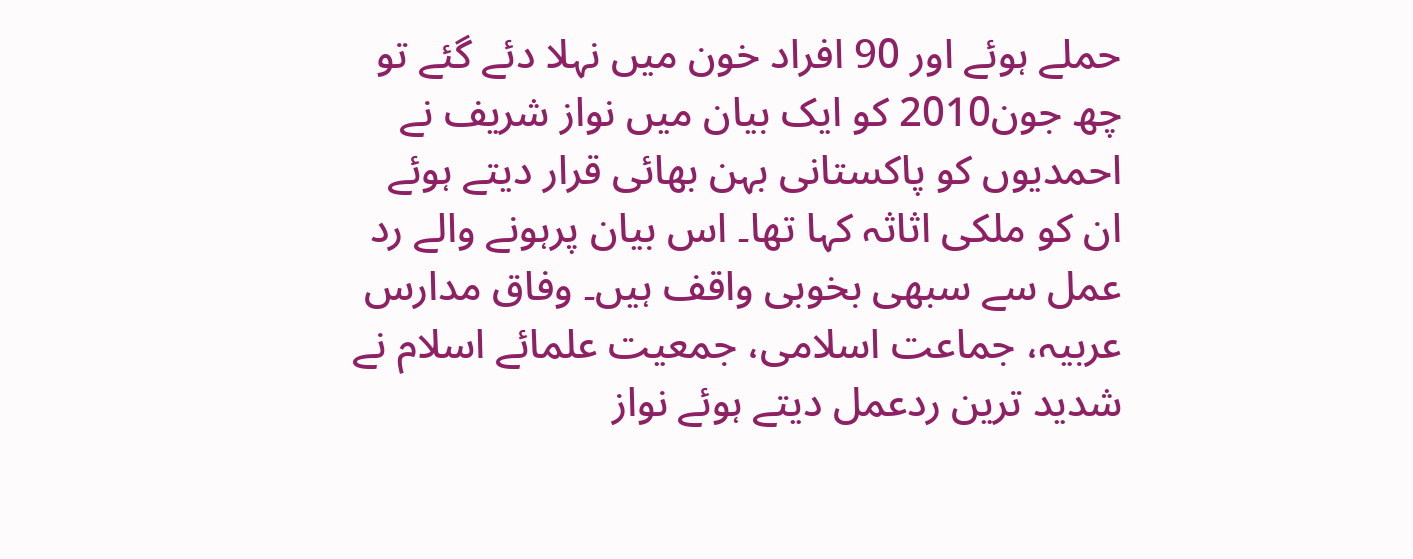حملے ہوئے اور 90 افراد خون میں نہلا دئے گئے تو چھ جون2010 کو ایک بیان میں نواز شریف نے احمدیوں کو پاکستانی بہن بھائی قرار دیتے ہوئے ان کو ملکی اثاثہ کہا تھا۔ اس بیان پرہونے والے رد عمل سے سبھی بخوبی واقف ہیں۔ وفاق مدارس عربیہ، جماعت اسلامی، جمعیت علمائے اسلام نے شدید ترین ردعمل دیتے ہوئے نواز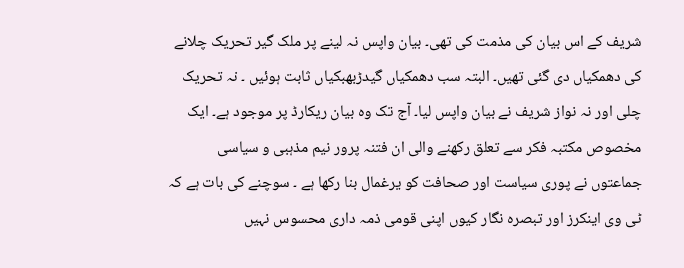شریف کے اس بیان کی مذمت کی تھی۔ بیان واپس نہ لینے پر ملک گیر تحریک چلانے کی دھمکیاں دی گئی تھیں۔ البتہ سب دھمکیاں گیدڑبھبکیاں ثابت ہوئیں ۔ نہ تحریک چلی اور نہ نواز شریف نے بیان واپس لیا۔ آج تک وہ بیان ریکارڈ پر موجود ہے۔ ایک مخصوص مکتبہ فکر سے تعلق رکھنے والی ان فتنہ پرور نیم مذہبی و سیاسی جماعتوں نے پوری سیاست اور صحافت کو یرغمال بنا رکھا ہے ۔ سوچنے کی بات ہے کہ ٹی وی اینکرز اور تبصرہ نگار کیوں اپنی قومی ذمہ داری محسوس نہیں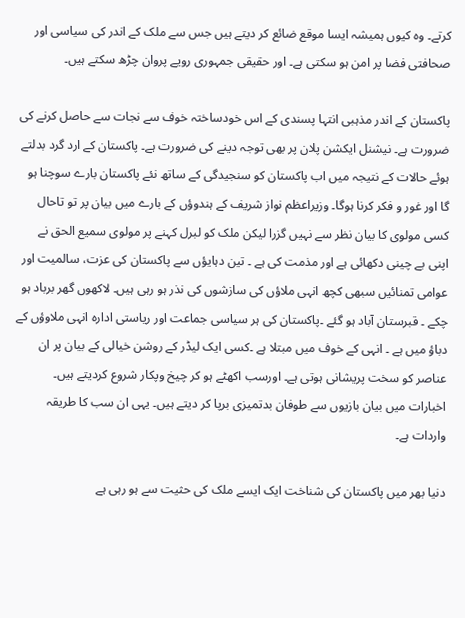کرتے۔ وہ کیوں ہمیشہ ایسا موقع ضائع کر دیتے ہیں جس سے ملک کے اندر کی سیاسی اور صحافتی فضا پر امن ہو سکتی ہے۔ اور حقیقی جمہوری رویے پروان چڑھ سکتے ہیں۔

پاکستان کے اندر مذہبی انتہا پسندی کے اس خودساختہ خوف سے نجات سے حاصل کرنے کی ضرورت ہے۔ نیشنل ایکشن پلان پر بھی توجہ دینے کی ضرورت ہے۔ پاکستان کے ارد گرد بدلتے ہوئے حالات کے نتیجہ میں اب پاکستان کو سنجیدگی کے ساتھ نئے پاکستان بارے سوچنا ہو گا اور غور و فکر کرنا ہوگا۔ وزیراعظم نواز شریف کے ہندوؤں کے بارے میں بیان پر تو تاحال کسی مولوی کا بیان نظر سے نہیں گزرا لیکن ملک کو لبرل کہنے پر مولوی سمیع الحق نے اپنی بے چینی دکھائی ہے اور مذمت کی ہے ۔ تین دہایؤں سے پاکستان کی عزت، سالمیت اور عوامی تمنائیں سبھی کچھ انہی ملاؤں کی سازشوں کی نذر ہو رہی ہیں۔ لاکھوں گھر برباد ہو چکے ۔ قبرستان آباد ہو گئے ۔پاکستان کی ہر سیاسی جماعت اور ریاستی ادارہ انہی ملاوؤں کے دباؤ میں ہے ۔ انہی کے خوف میں مبتلا ہے ۔کسی ایک لیڈر کے روشن خیالی کے بیان پر ان عناصر کو سخت پریشانی ہوتی ہے۔ اورسب اکھٹے ہو کر چیخ وپکار شروع کردیتے ہیں۔ اخبارات میں بیان بازیوں سے طوفان بدتمیزی برپا کر دیتے ہیں۔ یہی ان سب کا طریقہ واردات ہے۔

دنیا بھر میں پاکستان کی شناخت ایک ایسے ملک کی حثیت سے ہو رہی ہے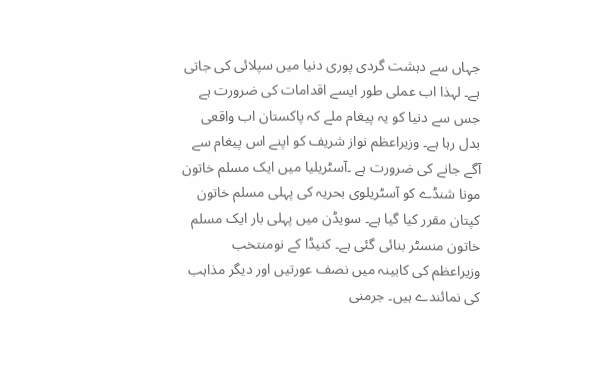جہاں سے دہشت گردی پوری دنیا میں سپلائی کی جاتی ہے۔ لہذا اب عملی طور ایسے اقدامات کی ضرورت ہے جس سے دنیا کو یہ پیغام ملے کہ پاکستان اب واقعی بدل رہا ہے۔ وزیراعظم نواز شریف کو اپنے اس پیغام سے آگے جانے کی ضرورت ہے ۔آسٹریلیا میں ایک مسلم خاتون مونا شنڈے کو آسٹریلوی بحریہ کی پہلی مسلم خاتون کپتان مقرر کیا گیا ہے۔ سویڈن میں پہلی بار ایک مسلم خاتون منسٹر بنائی گئی ہے۔ کنیڈا کے نومنتخب وزیراعظم کی کابینہ میں نصف عورتیں اور دیگر مذاہب کی نمائندے ہیں۔ جرمنی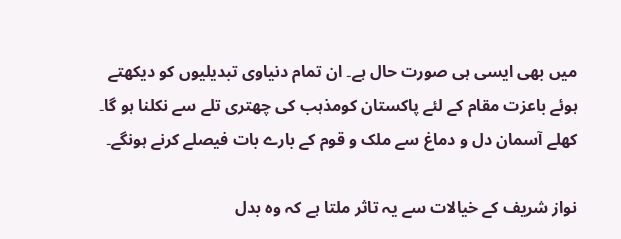میں بھی ایسی ہی صورت حال ہے۔ ان تمام دنیاوی تبدیلیوں کو دیکھتے ہوئے باعزت مقام کے لئے پاکستان کومذہب کی چھتری تلے سے نکلنا ہو گا۔ کھلے آسمان دل و دماغ سے ملک و قوم کے بارے بات فیصلے کرنے ہونگے۔

نواز شریف کے خیالات سے یہ تاثر ملتا ہے کہ وہ بدل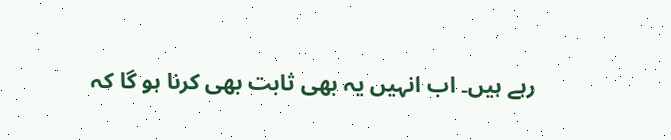رہے ہیں۔ اب انہیں یہ بھی ثابت بھی کرنا ہو گا کہ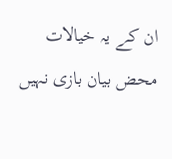ان کے یہ خیالات محض بیان بازی نہیں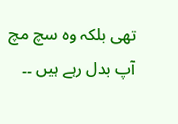تھی بلکہ وہ سچ مچ آپ بدل رہے ہیں ۔۔